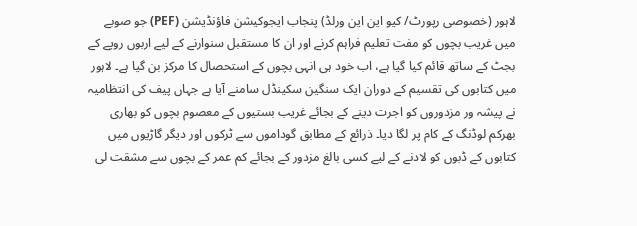لاہور (خصوصی رپورٹ/ کیو این این ورلڈ) پنجاب ایجوکیشن فاؤنڈیشن (PEF) جو صوبے میں غریب بچوں کو مفت تعلیم فراہم کرنے اور ان کا مستقبل سنوارنے کے لیے اربوں روپے کے بجٹ کے ساتھ قائم کیا گیا ہے، اب خود ہی انہی بچوں کے استحصال کا مرکز بن گیا ہے۔ لاہور میں کتابوں کی تقسیم کے دوران ایک سنگین سکینڈل سامنے آیا ہے جہاں پیف کی انتظامیہ نے پیشہ ور مزدوروں کو اجرت دینے کے بجائے غریب بستیوں کے معصوم بچوں کو بھاری بھرکم لوڈنگ کے کام پر لگا دیا۔ ذرائع کے مطابق گوداموں سے ٹرکوں اور دیگر گاڑیوں میں کتابوں کے ڈبوں کو لادنے کے لیے کسی بالغ مزدور کے بجائے کم عمر کے بچوں سے مشقت لی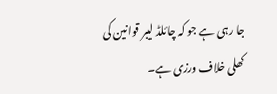جا رہی ہے جو کہ چائلڈ لیبر قوانین کی کھلی خلاف ورزی ہے۔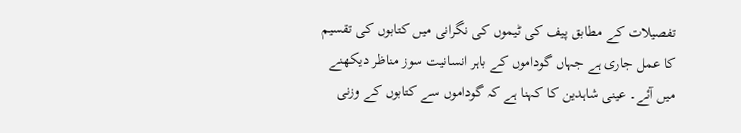تفصیلات کے مطابق پیف کی ٹیموں کی نگرانی میں کتابوں کی تقسیم کا عمل جاری ہے جہاں گوداموں کے باہر انسانیت سوز مناظر دیکھنے میں آئے۔ عینی شاہدین کا کہنا ہے کہ گوداموں سے کتابوں کے وزنی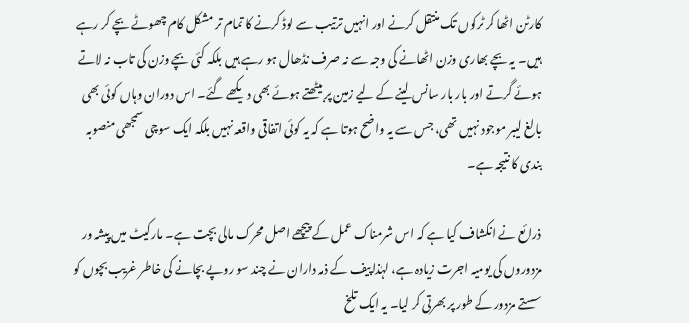کارٹن اٹھا کر ٹرکوں تک منتقل کرنے اور انہیں ترتیب سے لوڈ کرنے کا تمام تر مشکل کام چھوٹے بچے کر رہے ہیں۔ یہ بچے بھاری وزن اٹھانے کی وجہ سے نہ صرف نڈھال ہو رہے ہیں بلکہ کئی بچے وزن کی تاب نہ لاتے ہوئے گرتے اور بار بار سانس لینے کے لیے زمین پر بیٹھتے ہوئے بھی دیکھے گئے۔ اس دوران وہاں کوئی بھی بالغ لیبر موجود نہیں تھی، جس سے یہ واضح ہوتا ہے کہ یہ کوئی اتفاقی واقعہ نہیں بلکہ ایک سوچی سمجھی منصوبہ بندی کا نتیجہ ہے۔

ذرائع نے انکشاف کیا ہے کہ اس شرمناک عمل کے پیچھے اصل محرک مالی بچت ہے۔ مارکیٹ میں پیشہ ور مزدوروں کی یومیہ اجرت زیادہ ہے، لہٰذا پیف کے ذمہ داران نے چند سو روپے بچانے کی خاطر غریب بچوں کو سستے مزدور کے طور پر بھرتی کر لیا۔ یہ ایک تلخ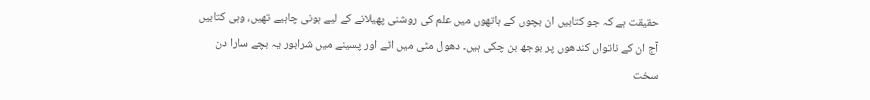حقیقت ہے کہ جو کتابیں ان بچوں کے ہاتھوں میں علم کی روشنی پھیلانے کے لیے ہونی چاہیے تھیں، وہی کتابیں آج ان کے ناتواں کندھوں پر بوجھ بن چکی ہیں۔ دھول مٹی میں اٹے اور پسینے میں شرابور یہ بچے سارا دن سخت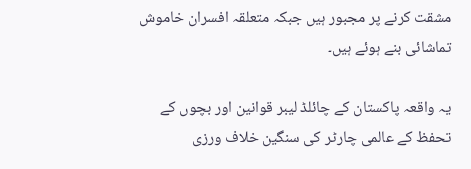مشقت کرنے پر مجبور ہیں جبکہ متعلقہ افسران خاموش تماشائی بنے ہوئے ہیں۔

یہ واقعہ پاکستان کے چائلڈ لیبر قوانین اور بچوں کے تحفظ کے عالمی چارٹر کی سنگین خلاف ورزی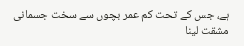ہے، جس کے تحت کم عمر بچوں سے سخت جسمانی مشقت لینا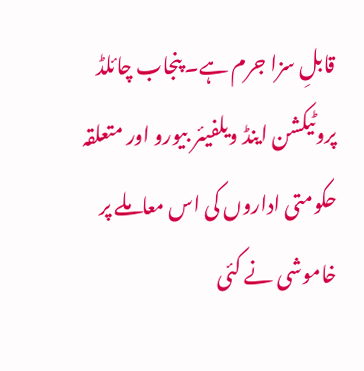قابلِ سزا جرم ہے۔ پنجاب چائلڈ پروٹیکشن اینڈ ویلفیئر بیورو اور متعلقہ حکومتی اداروں کی اس معاملے پر خاموشی نے کئی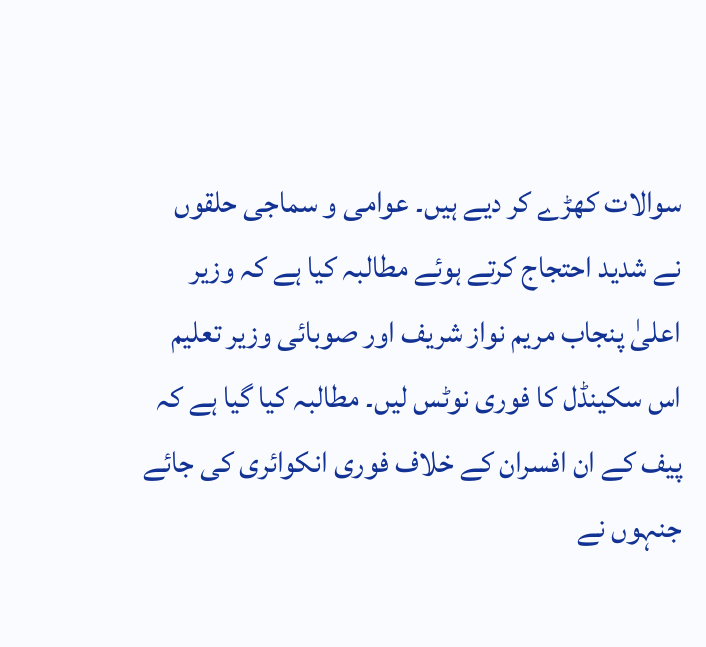سوالات کھڑے کر دیے ہیں۔ عوامی و سماجی حلقوں نے شدید احتجاج کرتے ہوئے مطالبہ کیا ہے کہ وزیر اعلیٰ پنجاب مریم نواز شریف اور صوبائی وزیر تعلیم اس سکینڈل کا فوری نوٹس لیں۔ مطالبہ کیا گیا ہے کہ پیف کے ان افسران کے خلاف فوری انکوائری کی جائے جنہوں نے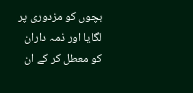بچوں کو مزدوری پر لگایا اور ذمہ داران کو معطل کر کے ان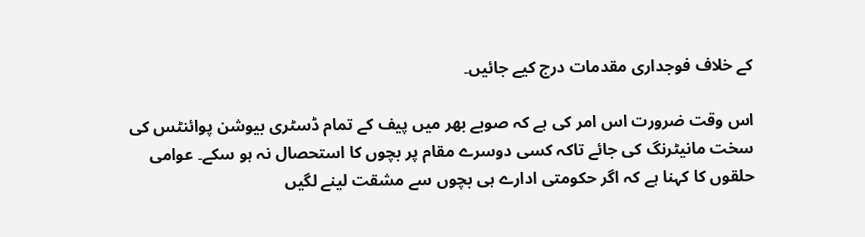کے خلاف فوجداری مقدمات درج کیے جائیں۔

اس وقت ضرورت اس امر کی ہے کہ صوبے بھر میں پیف کے تمام ڈسٹری بیوشن پوائنٹس کی سخت مانیٹرنگ کی جائے تاکہ کسی دوسرے مقام پر بچوں کا استحصال نہ ہو سکے۔ عوامی حلقوں کا کہنا ہے کہ اگر حکومتی ادارے ہی بچوں سے مشقت لینے لگیں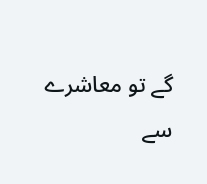گے تو معاشرے سے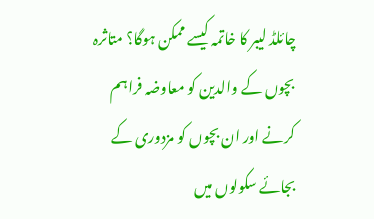چائلڈ لیبر کا خاتمہ کیسے ممکن ہوگا؟ متاثرہ بچوں کے والدین کو معاوضہ فراہم کرنے اور ان بچوں کو مزدوری کے بجائے سکولوں میں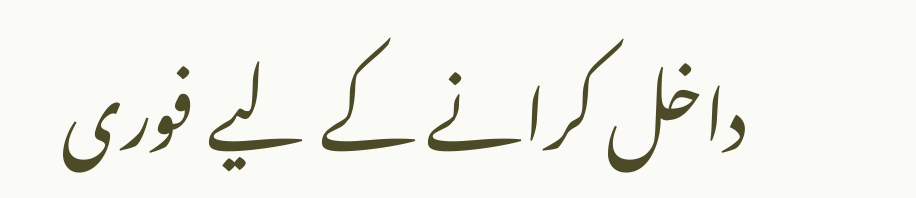داخل کرانے کے لیے فوری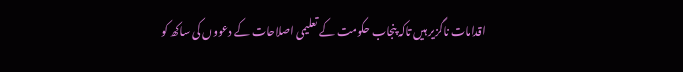اقدامات ناگزیر ہیں تاکہ پنجاب حکومت کے تعلیمی اصلاحات کے دعووں کی ساکھ کو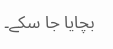بچایا جا سکے۔